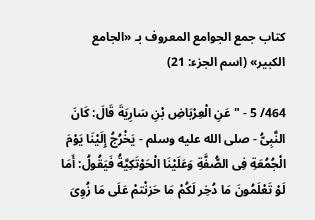كتاب جمع الجوامع المعروف بـ «الجامع الكبير» (اسم الجزء: 21)

464/ 5 - "عَنِ الْعِرْبَاضِ بْنِ سَارِيَةَ قَالَ: كَانَ النَّبِىُّ - صلى الله عليه وسلم - يَخْرُجُ إِلَيْنَا يَوْمَ الْجُمُعَةِ فِى الصُّفَّةِ وَعَلَيْنَا الْحَوْتَكِيَّةُ فَيَقُولُ: أَمَا لَوْ تَعْلَمُونَ مَا دُخِر لَكُمْ مَا حَزنْتمْ عَلَى مَا زُوِىَ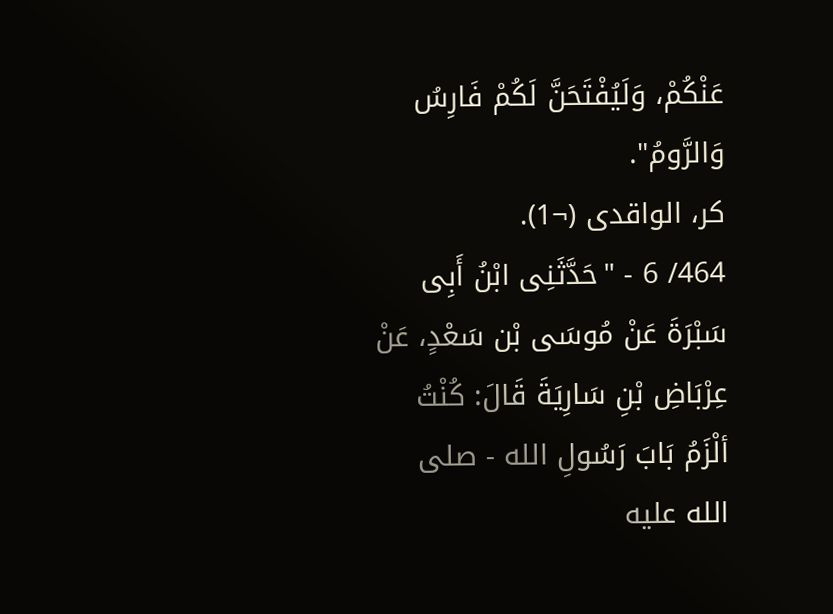عَنْكُمْ، وَلَيُفْتَحَنَّ لَكُمْ فَارِسُ وَالرَّومُ".
كر، الواقدى (¬1).
464/ 6 - "حَدَّثَنِى ابْنُ أَبِى سَبْرَةَ عَنْ مُوسَى بْن سَعْدٍ، عَنْ عِرْبَاضِ بْنِ سَارِيَةَ قَالَ: كُنْتُ ألْزَمُ بَابَ رَسُولِ الله - صلى الله عليه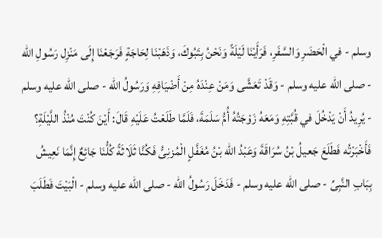وسلم - في الْحَضَرِ وَالسَّفَرِ، فَرَأَيْنَا لَيْلَةً وَنَحْنُ بِتَبُوكَ، وَذَهَبْنَا لِحَاجَةٍ فَرَجَعْنَا إِلَى مَنْزِل رَسُولِ الله - صلى الله عليه وسلم - وَقَدْ تَعَشَّى وَمَنْ عِنْدَهُ مِنْ أَضْيَافِهِ وَرَسُولُ الله - صلى الله عليه وسلم - يُرِيدُ أَنْ يَدْخُلَ في قُبَّتِهِ وَمَعَهُ زَوْجَتُهُ أُمُّ سَلَمَةَ، فَلَمَّا طَلَعْتُ عَلَيْهِ قَالَ: أَيْنَ كُنْتَ مُنْذُ اللَّيْلَةِ؟ فَأَخْبَرْتُه فَطَلَعَ جَعيلُ بْنُ سُرَاقَةَ وَعَبْدُ الله بْنُ مُغَفَّلٍ الْمُزنِىُّ فَكُنَّا ثَلَاثَةً كُلُّنَا جَائِعٌ إِنَّمَا نَعِيشُ بِبَابِ النَّبِىِّ - صلى الله عليه وسلم - فَدَخَلَ رَسُولُ الله - صلى الله عليه وسلم - الْبَيْتَ فَطَلَبَ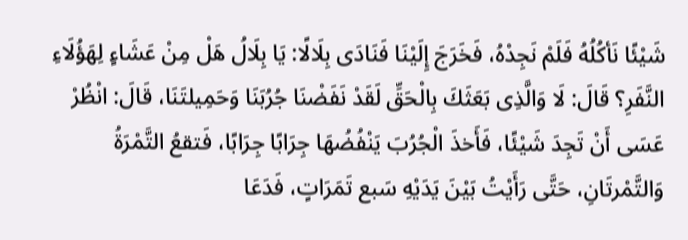شَيْئًا نَأكُلُهُ فَلَمْ نَجِدْهُ، فَخَرَجَ إِلَيْنَا فَنَادَى بِلَالًا: يَا بِلَالُ هَلْ مِنْ عَشَاءٍ لِهَؤُلَاءِ النَّفَرِ؟ قَالَ: لَا وَالَّذِى بَعَثَكَ بِالْحَقِّ لَقَدْ نَفَضْنَا جُرُبَنَا وَحَمِيلتَنَا، قَالَ: انْظُرْ عَسَى أَنْ تَجِدَ شَيْئًا، فَأَخذَ الْجُرُبَ يَنْفُضُهَا جِرَابًا جِرَابًا، فَتقعُ التَّمْرَةُ وَالتَّمْرتَانِ، حَتَّى رَأَيْتُ بَيْنَ يَدَيْهِ سَبع تَمَرَاتٍ، فَدَعَا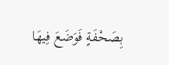بِصَحْفَةٍ فَوَضَعَ فِيهَا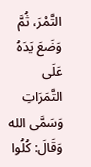التَّمْرَ، ثُمَّ وَضَعَ يَدَهُ عَلَى التَّمَرَاتِ وَسَمَّى الله وَقَالَ: كُلُوا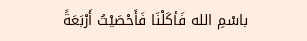باسْمِ الله فَأكَلْنَا فَأَحْصَيْتُ أَرْبَعَةً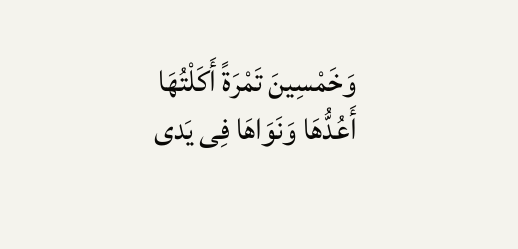وَخَمْسِينَ تَمْرَةً أَكَلْتُهَا أَعُدُّهَا وَنَوَاهَا فِى يَدى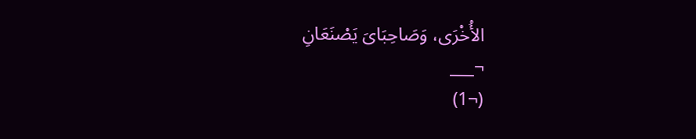الأُخْرَى، وَصَاحِبَاىَ يَصْنَعَانِ
¬___
(¬1)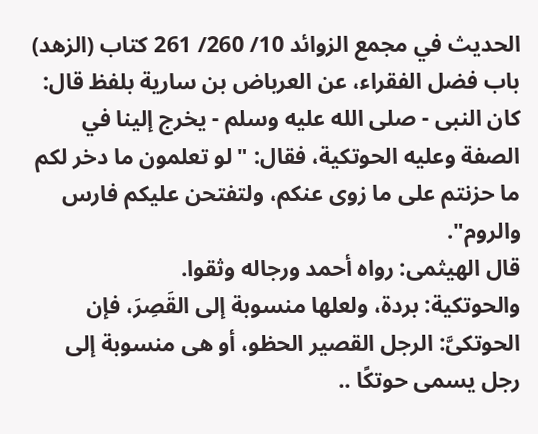الحديث في مجمع الزوائد 10/ 260/ 261 كتاب (الزهد) باب فضل الفقراء، عن العرباض بن سارية بلفظ قال: كان النبى - صلى الله عليه وسلم - يخرج إلينا في الصفة وعليه الحوتكية، فقال: "لو تعلمون ما دخر لكم ما حزنتم على ما زوى عنكم، ولتفتحن عليكم فارس والروم".
قال الهيثمى: رواه أحمد ورجاله وثقوا.
والحوتكية: بردة، ولعلها منسوبة إلى القَصِرَ، فإن الحوتكىَّ: الرجل القصير الحظو، أو هى منسوبة إلى رجل يسمى حوتكًا ..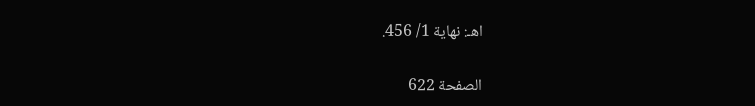اهـ: نهاية 1/ 456.

الصفحة 622